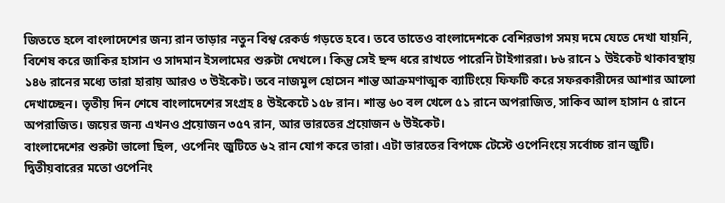জিততে হলে বাংলাদেশের জন্য রান তাড়ার নতুন বিশ্ব রেকর্ড গড়তে হবে। তবে তাতেও বাংলাদেশকে বেশিরভাগ সময় দমে যেতে দেখা যায়নি, বিশেষ করে জাকির হাসান ও সাদমান ইসলামের শুরুটা দেখলে। কিন্তু সেই ছন্দ ধরে রাখতে পারেনি টাইগাররা। ৮৬ রানে ১ উইকেট থাকাবস্থায় ১৪৬ রানের মধ্যে তারা হারায় আরও ৩ উইকেট। তবে নাজমুল হোসেন শান্ত আক্রমণাত্মক ব্যাটিংয়ে ফিফটি করে সফরকারীদের আশার আলো দেখাচ্ছেন। তৃতীয় দিন শেষে বাংলাদেশের সংগ্রহ ৪ উইকেটে ১৫৮ রান। শান্ত ৬০ বল খেলে ৫১ রানে অপরাজিত, সাকিব আল হাসান ৫ রানে অপরাজিত। জয়ের জন্য এখনও প্রয়োজন ৩৫৭ রান, আর ভারতের প্রয়োজন ৬ উইকেট।
বাংলাদেশের শুরুটা ভালো ছিল, ওপেনিং জুটিতে ৬২ রান যোগ করে তারা। এটা ভারতের বিপক্ষে টেস্টে ওপেনিংয়ে সর্বোচ্চ রান জুটি। দ্বিতীয়বারের মতো ওপেনিং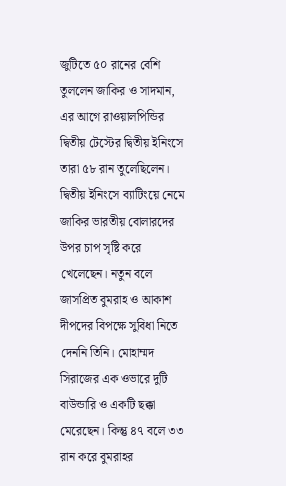জুটিতে ৫০ রানের বেশি তুললেন জাকির ও সাদমান, এর আগে রাওয়ালপিন্ডির দ্বিতীয় টেস্টের দ্বিতীয় ইনিংসে তারা ৫৮ রান তুলেছিলেন।
দ্বিতীয় ইনিংসে ব্যাটিংয়ে নেমে জাকির ভারতীয় বোলারদের উপর চাপ সৃষ্টি করে খেলেছেন। নতুন বলে জাসপ্রিত বুমরাহ ও আকাশ দীপদের বিপক্ষে সুবিধা নিতে দেননি তিনি। মোহাম্মদ সিরাজের এক ওভারে দুটি বাউন্ডারি ও একটি ছক্কা মেরেছেন। কিন্তু ৪৭ বলে ৩৩ রান করে বুমরাহর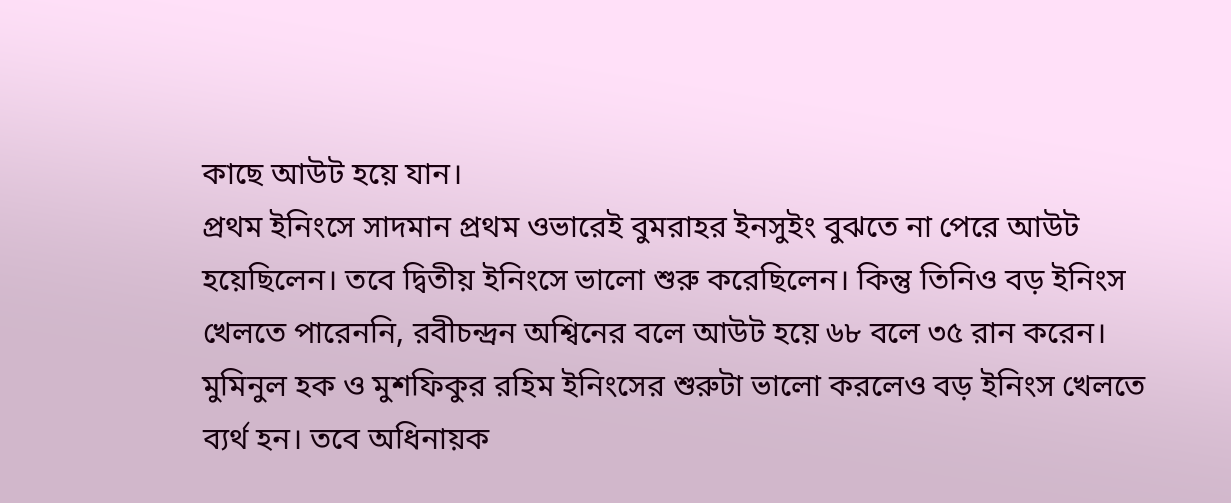কাছে আউট হয়ে যান।
প্রথম ইনিংসে সাদমান প্রথম ওভারেই বুমরাহর ইনসুইং বুঝতে না পেরে আউট হয়েছিলেন। তবে দ্বিতীয় ইনিংসে ভালো শুরু করেছিলেন। কিন্তু তিনিও বড় ইনিংস খেলতে পারেননি, রবীচন্দ্রন অশ্বিনের বলে আউট হয়ে ৬৮ বলে ৩৫ রান করেন।
মুমিনুল হক ও মুশফিকুর রহিম ইনিংসের শুরুটা ভালো করলেও বড় ইনিংস খেলতে ব্যর্থ হন। তবে অধিনায়ক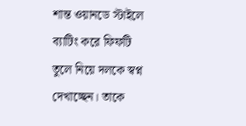শান্ত ওয়ানডে স্টাইলে ব্যাটিং করে ফিফটি তুলে নিয়ে দলকে স্বপ্ন দেখাচ্ছেন। তাকে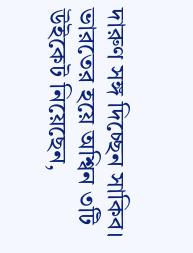দারুণ সঙ্গ দিচ্ছেন সাকিব।
ভারতের হয়ে অশ্বিন ৩টি উইকেট নিয়েছেন,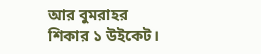আর বুমরাহর শিকার ১ উইকেট।